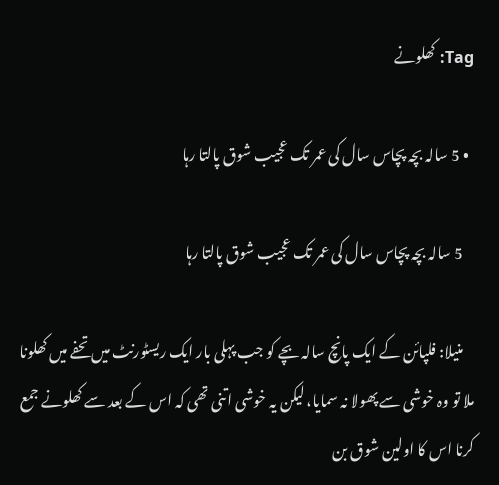Tag: کھلونے

  • 5 سالہ بچہ پچاس سال کی عمر تک عجیب شوق پالتا رہا

    5 سالہ بچہ پچاس سال کی عمر تک عجیب شوق پالتا رہا

    منیلا: فلپائن کے ایک پانچ سالہ بچے کو جب پہلی بار ایک ریسٹورنٹ میں تحفے میں کھلونا ملا تو وہ خوشی سے پھولا نہ سمایا، لیکن یہ خوشی اتنی تھی کہ اس کے بعد سے کھلونے جمع کرنا اس کا اولین شوق بن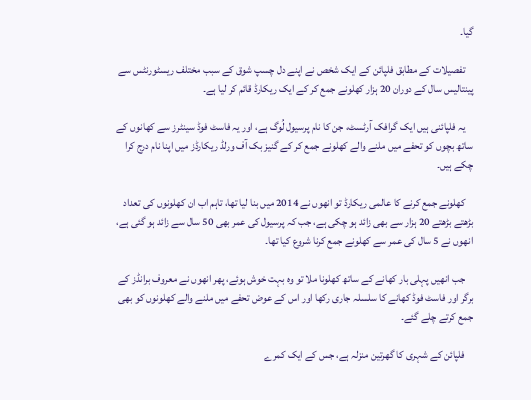گیا۔

    تفصیلات کے مطابق فلپائن کے ایک شخص نے اپنے دل چسپ شوق کے سبب مختلف ریسٹورنٹس سے پینتالیس سال کے دوران 20 ہزار کھلونے جمع کر کے ایک ریکارڈ قائم کر لیا ہے۔

    یہ فلپائنی ہیں ایک گرافک آرٹسٹ، جن کا نام پرسیول لُوگ ہے، اور یہ فاسٹ فوڈ سینٹرز سے کھانوں کے ساتھ بچوں کو تحفے میں ملنے والے کھلونے جمع کر کے گنیز بک آف ورلڈ ریکارڈز میں اپنا نام درج کرا چکے ہیں۔

    کھلونے جمع کرنے کا عالمی ریکارڈ تو انھوں نے 2014 میں بنا لیا تھا، تاہم اب ان کھلونوں کی تعداد بڑھتے بڑھتے 20 ہزار سے بھی زائد ہو چکی ہے، جب کہ پرسیول کی عمر بھی 50 سال سے زائد ہو گئی ہے، انھوں نے 5 سال کی عمر سے کھلونے جمع کرنا شروع کیا تھا۔

    جب انھیں پہلی بار کھانے کے ساتھ کھلونا ملا تو وہ بہت خوش ہوئے، پھر انھوں نے معروف برانڈز کے برگر اور فاسٹ فوڈ کھانے کا سلسلہ جاری رکھا اور اس کے عوض تحفے میں ملنے والے کھلونوں کو بھی جمع کرتے چلے گئے۔

    فلپائن کے شہری کا گھرتین منزلہ ہے، جس کے ایک کمرے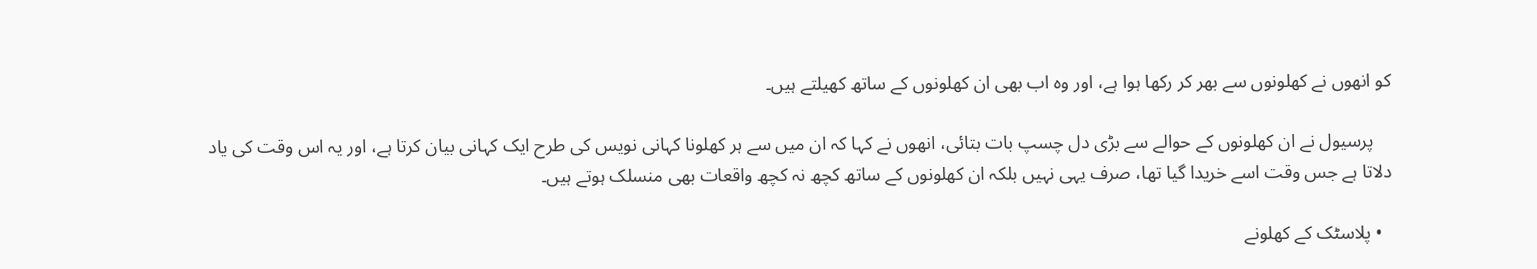کو انھوں نے کھلونوں سے بھر کر رکھا ہوا ہے، اور وہ اب بھی ان کھلونوں کے ساتھ کھیلتے ہیں۔

    پرسیول نے ان کھلونوں کے حوالے سے بڑی دل چسپ بات بتائی، انھوں نے کہا کہ ان میں سے ہر کھلونا کہانی نویس کی طرح ایک کہانی بیان کرتا ہے، اور یہ اس وقت کی یاد دلاتا ہے جس وقت اسے خریدا گیا تھا، صرف یہی نہیں بلکہ ان کھلونوں کے ساتھ کچھ نہ کچھ واقعات بھی منسلک ہوتے ہیں۔

  • پلاسٹک کے کھلونے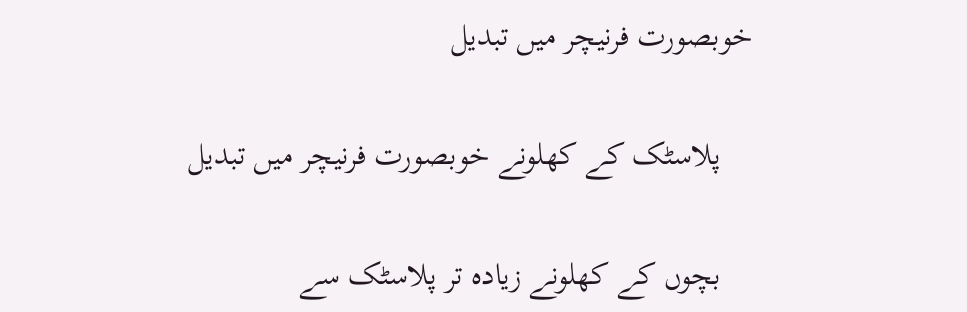خوبصورت فرنیچر میں تبدیل

    پلاسٹک کے کھلونے خوبصورت فرنیچر میں تبدیل

    بچوں کے کھلونے زیادہ تر پلاسٹک سے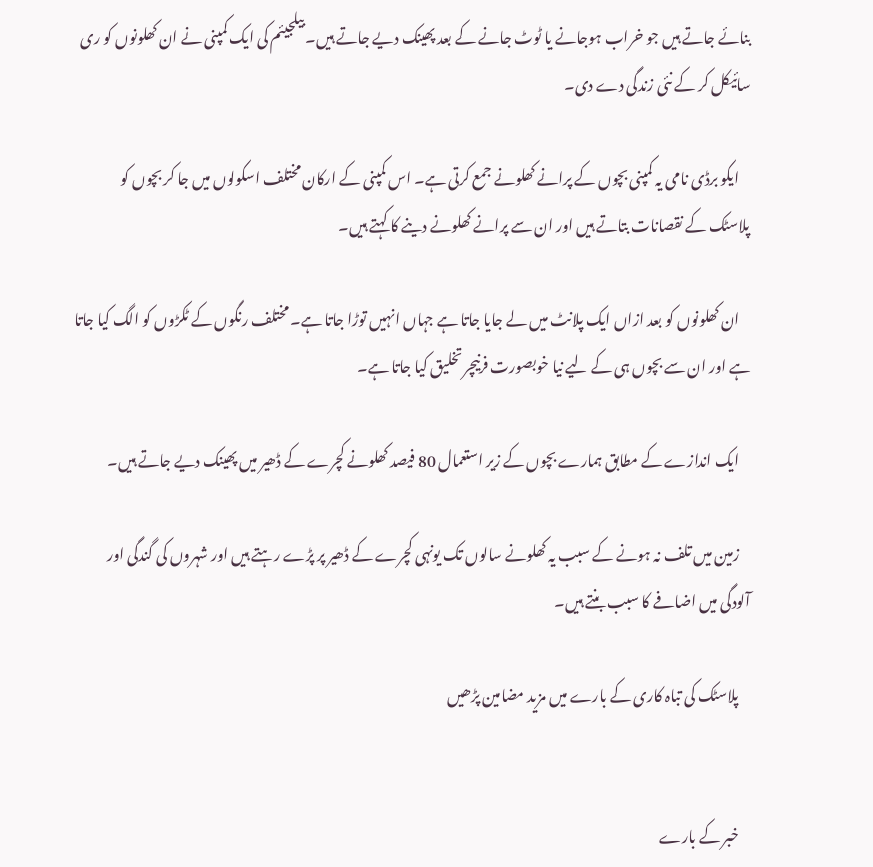بنائے جاتے ہیں جو خراب ہوجانے یا ٹوٹ جانے کے بعد پھینک دیے جاتے ہیں۔ بیلجیئم کی ایک کمپنی نے ان کھلونوں کو ری سائیکل کر کے نئی زندگی دے دی۔

    ایکو برڈی نامی یہ کمپنی بچوں کے پرانے کھلونے جمع کرتی ہے۔ اس کمپنی کے ارکان مختلف اسکولوں میں جا کر بچوں کو پلاسٹک کے نقصانات بتاتے ہیں اور ان سے پرانے کھلونے دینے کا کہتے ہیں۔

    ان کھلونوں کو بعد ازاں ایک پلانٹ میں لے جایا جاتا ہے جہاں انہیں توڑا جاتا ہے۔ مختلف رنگوں کے ٹکڑوں کو الگ کیا جاتا ہے اور ان سے بچوں ہی کے لیے نیا خوبصورت فرنیچر تخلیق کیا جاتا ہے۔

    ایک اندازے کے مطابق ہمارے بچوں کے زیر استعمال 80 فیصد کھلونے کچرے کے ڈھیر میں پھینک دیے جاتے ہیں۔

    زمین میں تلف نہ ہونے کے سبب یہ کھلونے سالوں تک یونہی کچرے کے ڈھیر پر پڑے رہتے ہیں اور شہروں کی گندگی اور آلودگی میں اضافے کا سبب بنتے ہیں۔

    پلاسٹک کی تباہ کاری کے بارے میں مزید مضامین پڑھیں


    خبر کے بارے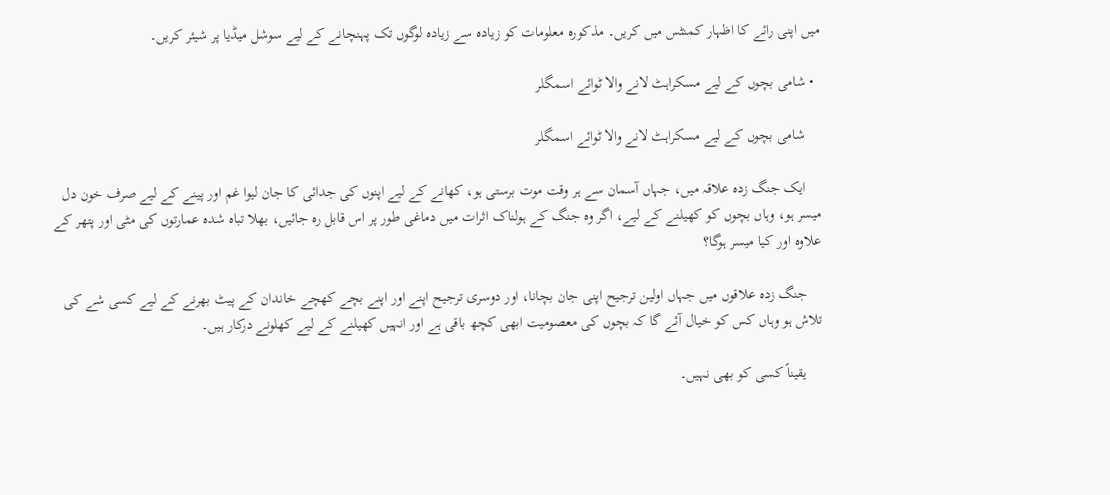میں اپنی رائے کا اظہار کمنٹس میں کریں۔ مذکورہ معلومات کو زیادہ سے زیادہ لوگوں تک پہنچانے کے لیے سوشل میڈیا پر شیئر کریں۔

  • شامی بچوں کے لیے مسکراہٹ لانے والا ٹوائے اسمگلر

    شامی بچوں کے لیے مسکراہٹ لانے والا ٹوائے اسمگلر

    ایک جنگ زدہ علاقہ میں، جہاں آسمان سے ہر وقت موت برستی ہو، کھانے کے لیے اپنوں کی جدائی کا جان لیوا غم اور پینے کے لیے صرف خون دل میسر ہو، وہاں بچوں کو کھیلنے کے لیے، اگر وہ جنگ کے ہولناک اثرات میں دماغی طور پر اس قابل رہ جائیں، بھلا تباہ شدہ عمارتوں کی مٹی اور پتھر کے علاوہ اور کیا میسر ہوگا؟

    جنگ زدہ علاقوں میں جہاں اولین ترجیح اپنی جان بچانا، اور دوسری ترجیح اپنے اور اپنے بچے کھچے خاندان کے پیٹ بھرنے کے لیے کسی شے کی تلاش ہو وہاں کس کو خیال آئے گا کہ بچوں کی معصومیت ابھی کچھ باقی ہے اور انہیں کھیلنے کے لیے کھلونے درکار ہیں۔

    یقیناً کسی کو بھی نہیں۔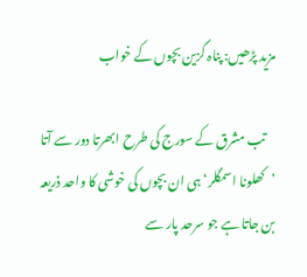مزید پڑھیں: پناہ گزین بچوں کے خواب

    تب مشرق کے سورج کی طرح ابھرتا دور سے آتا ’کھلونا اسمگلر‘ ہی ان بچوں کی خوشی کا واحد ذریعہ بن جاتا ہے جو سرحد پار سے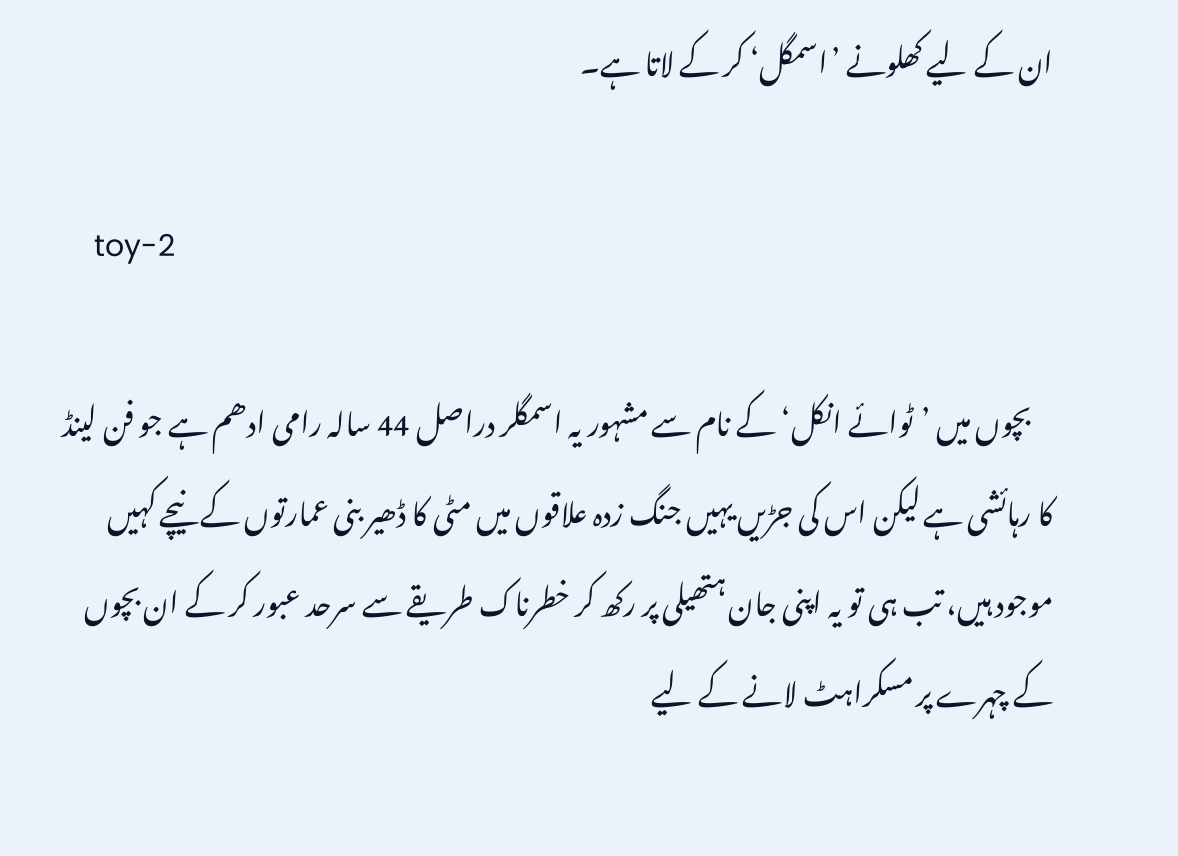ان کے لیے کھلونے ’اسمگل‘ کر کے لاتا ہے۔

    toy-2

    بچوں میں ’ٹوائے انکل‘ کے نام سے مشہور یہ اسمگلر دراصل 44 سالہ رامی ادھم ہے جو فن لینڈ کا رہائشی ہے لیکن اس کی جڑیں یہیں جنگ زدہ علاقوں میں مٹی کا ڈھیر بنی عمارتوں کے نیچے کہیں موجود ہیں، تب ہی تو یہ اپنی جان ہتھیلی پر رکھ کر خطرناک طریقے سے سرحد عبور کر کے ان بچوں کے چہرے پر مسکراہٹ لانے کے لیے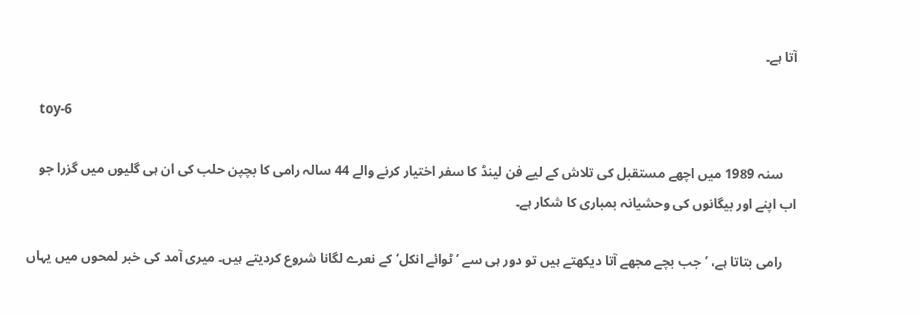آتا ہے۔

    toy-6

    سنہ 1989 میں اچھے مستقبل کی تلاش کے لیے فن لینڈ کا سفر اختیار کرنے والے 44 سالہ رامی کا بچپن حلب کی ان ہی گلیوں میں گزرا جو اب اپنے اور بیگانوں کی وحشیانہ بمباری کا شکار ہے۔

    رامی بتاتا ہے، ’جب بچے مجھے آتا دیکھتے ہیں تو دور ہی سے ’ٹوائے انکل‘ کے نعرے لگانا شروع کردیتے ہیں۔ میری آمد کی خبر لمحوں میں یہاں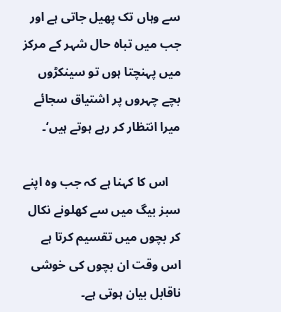سے وہاں تک پھیل جاتی ہے اور جب میں تباہ حال شہر کے مرکز میں پہنچتا ہوں تو سینکڑوں بچے چہروں پر اشتیاق سجائے میرا انتظار کر رہے ہوتے ہیں‘۔

    اس کا کہنا ہے کہ جب وہ اپنے سبز بیگ میں سے کھلونے نکال کر بچوں میں تقسیم کرتا ہے اس وقت ان بچوں کی خوشی ناقابل بیان ہوتی ہے۔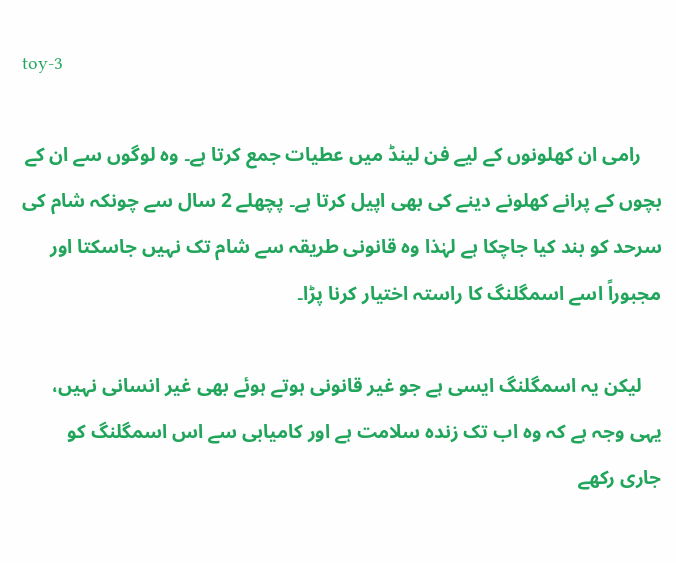toy-3

    رامی ان کھلونوں کے لیے فن لینڈ میں عطیات جمع کرتا ہے۔ وہ لوگوں سے ان کے بچوں کے پرانے کھلونے دینے کی بھی اپیل کرتا ہے۔ پچھلے 2 سال سے چونکہ شام کی سرحد کو بند کیا جاچکا ہے لہٰذا وہ قانونی طریقہ سے شام تک نہیں جاسکتا اور مجبوراً اسے اسمگلنگ کا راستہ اختیار کرنا پڑا۔

    لیکن یہ اسمگلنگ ایسی ہے جو غیر قانونی ہوتے ہوئے بھی غیر انسانی نہیں، یہی وجہ ہے کہ وہ اب تک زندہ سلامت ہے اور کامیابی سے اس اسمگلنگ کو  جاری رکھے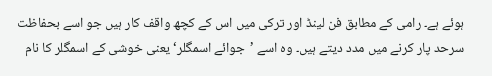ہوئے ہے۔ رامی کے مطابق فن لینڈ اور ترکی میں اس کے کچھ واقف کار ہیں جو اسے بحفاظت سرحد پار کرنے میں مدد دیتے ہیں۔ وہ اسے ’جوائے اسمگلر‘ یعنی خوشی کے اسمگلر کا نام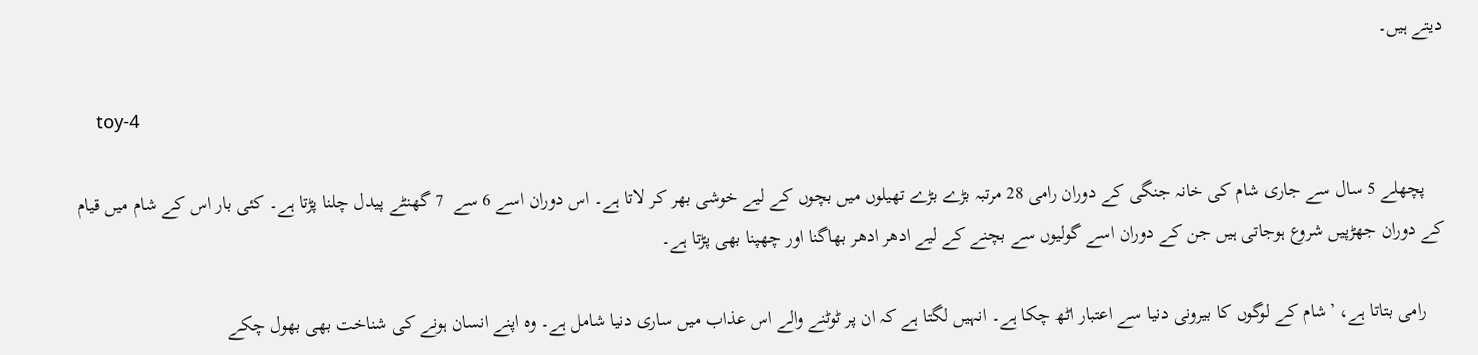دیتے ہیں۔

    toy-4

    پچھلے 5 سال سے جاری شام کی خانہ جنگی کے دوران رامی 28 مرتبہ بڑے بڑے تھیلوں میں بچوں کے لیے خوشی بھر کر لاتا ہے۔ اس دوران اسے 6 سے  7 گھنٹے پیدل چلنا پڑتا ہے۔ کئی بار اس کے شام میں قیام کے دوران جھڑپیں شروع ہوجاتی ہیں جن کے دوران اسے گولیوں سے بچنے کے لیے ادھر ادھر بھاگنا اور چھپنا بھی پڑتا ہے۔

    رامی بتاتا ہے، ’شام کے لوگوں کا بیرونی دنیا سے اعتبار اٹھ چکا ہے۔ انہیں لگتا ہے کہ ان پر ٹوٹنے والے اس عذاب میں ساری دنیا شامل ہے۔ وہ اپنے انسان ہونے کی شناخت بھی بھول چکے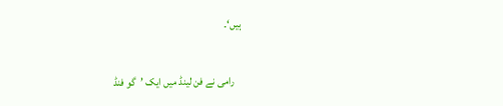ہیں‘۔

    رامی نے فن لینڈ میں ایک ’گو فنڈ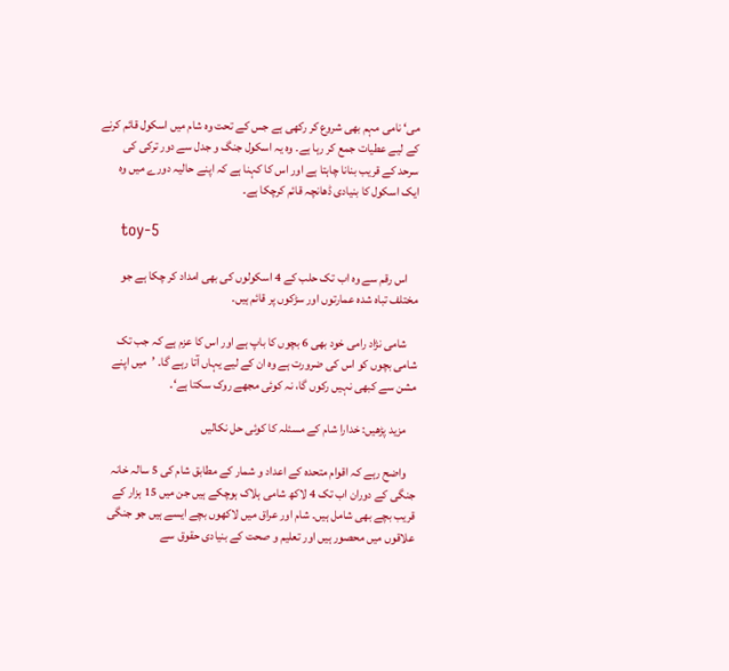می‘ نامی مہم بھی شروع کر رکھی ہے جس کے تحت وہ شام میں اسکول قائم کرنے کے لیے عطیات جمع کر رہا ہے۔ وہ یہ اسکول جنگ و جدل سے دور ترکی کی سرحد کے قریب بنانا چاہتا ہے اور اس کا کہنا ہے کہ اپنے حالیہ دورے میں وہ ایک اسکول کا بنیادی ڈھانچہ قائم کرچکا ہے۔

    toy-5

    اس رقم سے وہ اب تک حلب کے 4 اسکولوں کی بھی امداد کر چکا ہے جو مختلف تباہ شدہ عمارتوں اور سڑکوں پر قائم ہیں۔

    شامی نژاد رامی خود بھی 6 بچوں کا باپ ہے اور اس کا عزم ہے کہ جب تک شامی بچوں کو اس کی ضرورت ہے وہ ان کے لیے یہاں آتا رہے گا۔ ’میں اپنے مشن سے کبھی نہیں رکوں گا، نہ کوئی مجھے روک سکتا ہے‘۔

    مزید پڑھیں: خدارا شام کے مسئلہ کا کوئی حل نکالیں

    واضح رہے کہ اقوام متحدہ کے اعداد و شمار کے مطابق شام کی 5 سالہ خانہ جنگی کے دوران اب تک 4 لاکھ شامی ہلاک ہوچکے ہیں جن میں 15 ہزار کے قریب بچے بھی شامل ہیں۔ شام اور عراق میں لاکھوں بچے ایسے ہیں جو جنگی علاقوں میں محصور ہیں اور تعلیم و صحت کے بنیادی حقوق سے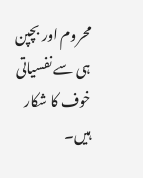محروم اور بچپن ہی سے نفسیاتی خوف کا شکار ہیں۔